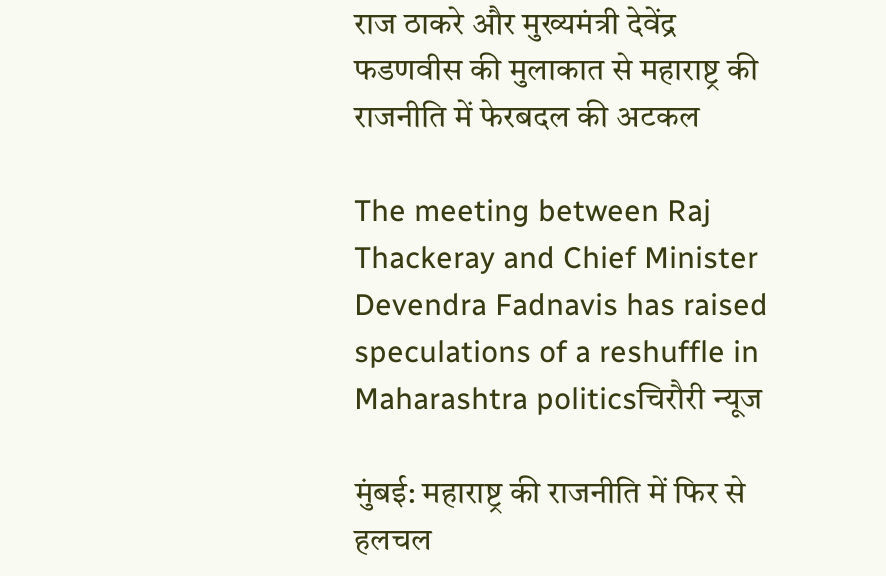राज ठाकरे और मुख्यमंत्री देवेंद्र फडणवीस की मुलाकात से महाराष्ट्र की राजनीति में फेरबदल की अटकल

The meeting between Raj Thackeray and Chief Minister Devendra Fadnavis has raised speculations of a reshuffle in Maharashtra politicsचिरौरी न्यूज

मुंबई: महाराष्ट्र की राजनीति में फिर से हलचल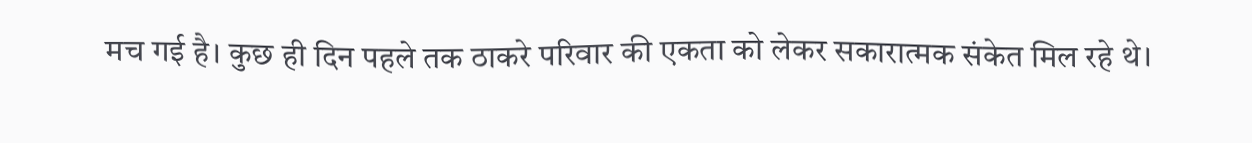मच गई है। कुछ ही दिन पहले तक ठाकरे परिवार की एकता को लेकर सकारात्मक संकेत मिल रहे थे।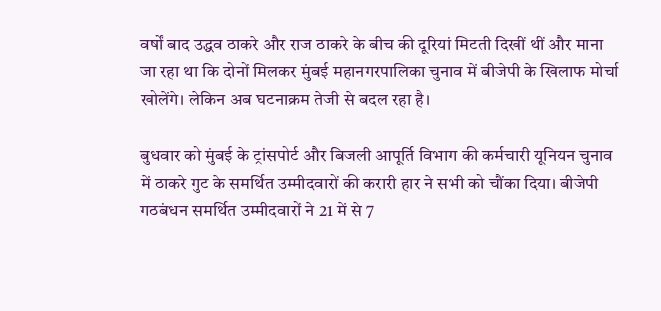वर्षों बाद उद्धव ठाकरे और राज ठाकरे के बीच की दूरियां मिटती दिखीं थीं और माना जा रहा था कि दोनों मिलकर मुंबई महानगरपालिका चुनाव में बीजेपी के खिलाफ मोर्चा खोलेंगे। लेकिन अब घटनाक्रम तेजी से बदल रहा है।

बुधवार को मुंबई के ट्रांसपोर्ट और बिजली आपूर्ति विभाग की कर्मचारी यूनियन चुनाव में ठाकरे गुट के समर्थित उम्मीदवारों की करारी हार ने सभी को चौंका दिया। बीजेपी गठबंधन समर्थित उम्मीदवारों ने 21 में से 7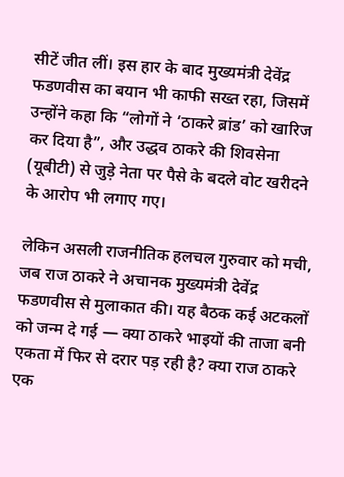सीटें जीत लीं। इस हार के बाद मुख्यमंत्री देवेंद्र फडणवीस का बयान भी काफी सख्त रहा, जिसमें उन्होंने कहा कि “लोगों ने ‘ठाकरे ब्रांड’ को खारिज कर दिया है”, और उद्धव ठाकरे की शिवसेना (यूबीटी) से जुड़े नेता पर पैसे के बदले वोट खरीदने के आरोप भी लगाए गए।

लेकिन असली राजनीतिक हलचल गुरुवार को मची, जब राज ठाकरे ने अचानक मुख्यमंत्री देवेंद्र फडणवीस से मुलाकात की। यह बैठक कई अटकलों को जन्म दे गई — क्या ठाकरे भाइयों की ताजा बनी एकता में फिर से दरार पड़ रही है? क्या राज ठाकरे एक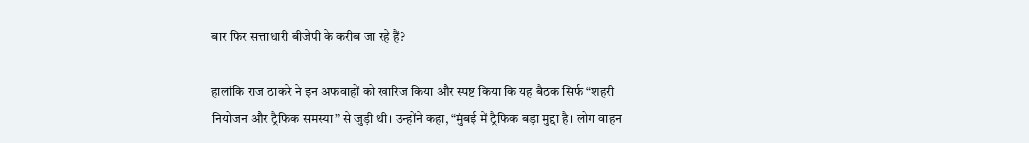बार फिर सत्ताधारी बीजेपी के करीब जा रहे हैं?

हालांकि राज ठाकरे ने इन अफवाहों को खारिज किया और स्पष्ट किया कि यह बैठक सिर्फ “शहरी नियोजन और ट्रैफिक समस्या” से जुड़ी थी। उन्होंने कहा, “मुंबई में ट्रैफिक बड़ा मुद्दा है। लोग वाहन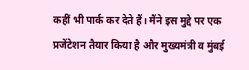कहीं भी पार्क कर देते हैं। मैंने इस मुद्दे पर एक प्रजेंटेशन तैयार किया है और मुख्यमंत्री व मुंबई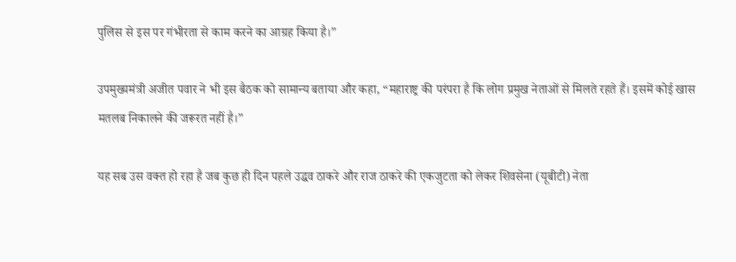पुलिस से इस पर गंभीरता से काम करने का आग्रह किया है।”

उपमुख्यमंत्री अजीत पवार ने भी इस बैठक को सामान्य बताया और कहा, “महाराष्ट्र की परंपरा है कि लोग प्रमुख नेताओं से मिलते रहते हैं। इसमें कोई खास मतलब निकालने की जरूरत नहीं है।”

यह सब उस वक्त हो रहा है जब कुछ ही दिन पहले उद्धव ठाकरे और राज ठाकरे की एकजुटता को लेकर शिवसेना (यूबीटी) नेता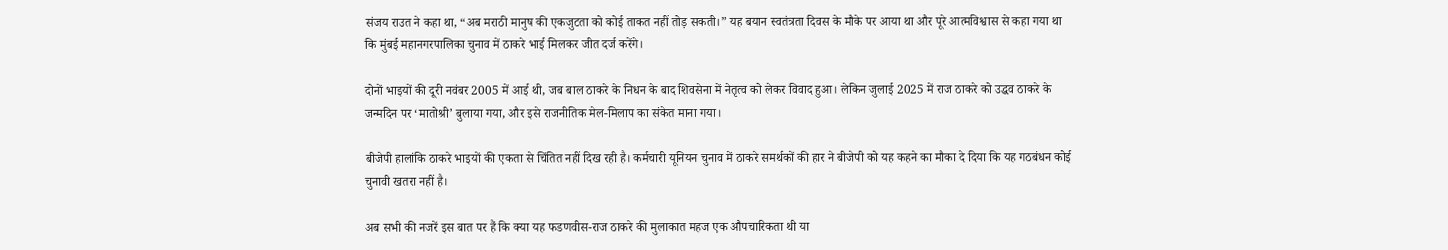संजय राउत ने कहा था, “अब मराठी मानुष की एकजुटता को कोई ताकत नहीं तोड़ सकती।” यह बयान स्वतंत्रता दिवस के मौके पर आया था और पूरे आत्मविश्वास से कहा गया था कि मुंबई महानगरपालिका चुनाव में ठाकरे भाई मिलकर जीत दर्ज करेंगे।

दोनों भाइयों की दूरी नवंबर 2005 में आई थी, जब बाल ठाकरे के निधन के बाद शिवसेना में नेतृत्व को लेकर विवाद हुआ। लेकिन जुलाई 2025 में राज ठाकरे को उद्धव ठाकरे के जन्मदिन पर ‘मातोश्री’ बुलाया गया, और इसे राजनीतिक मेल-मिलाप का संकेत माना गया।

बीजेपी हालांकि ठाकरे भाइयों की एकता से चिंतित नहीं दिख रही है। कर्मचारी यूनियन चुनाव में ठाकरे समर्थकों की हार ने बीजेपी को यह कहने का मौका दे दिया कि यह गठबंधन कोई चुनावी खतरा नहीं है।

अब सभी की नजरें इस बात पर हैं कि क्या यह फडणवीस-राज ठाकरे की मुलाकात महज एक औपचारिकता थी या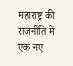महाराष्ट्र की राजनीति में एक नए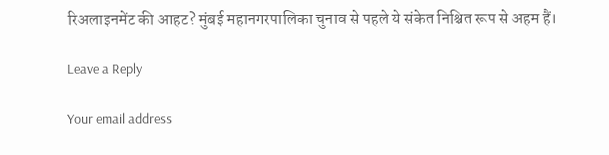रिअलाइनमेंट की आहट? मुंबई महानगरपालिका चुनाव से पहले ये संकेत निश्चित रूप से अहम हैं।

Leave a Reply

Your email address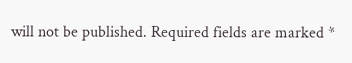will not be published. Required fields are marked *